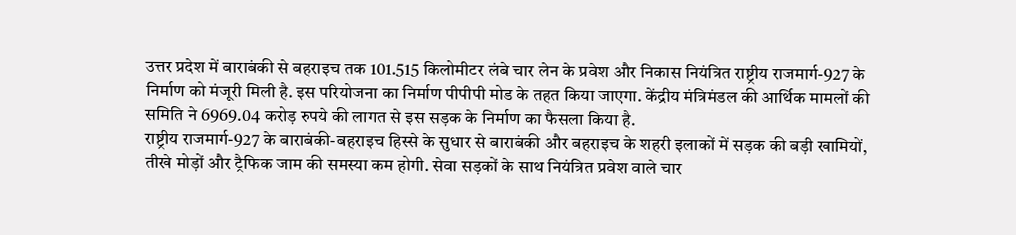उत्तर प्रदेश में बाराबंकी से बहराइच तक 101.515 किलोमीटर लंबे चार लेन के प्रवेश और निकास नियंत्रित राष्ट्रीय राजमार्ग-927 के निर्माण को मंजूरी मिली है. इस परियोजना का निर्माण पीपीपी मोड के तहत किया जाएगा. केंद्रीय मंत्रिमंडल की आर्थिक मामलों की समिति ने 6969.04 करोड़ रुपये की लागत से इस सड़क के निर्माण का फैसला किया है.
राष्ट्रीय राजमार्ग-927 के बाराबंकी-बहराइच हिस्से के सुधार से बाराबंकी और बहराइच के शहरी इलाकों में सड़क की बड़ी खामियों, तीखे मोड़ों और ट्रैफिक जाम की समस्या कम होगी. सेवा सड़कों के साथ नियंत्रित प्रवेश वाले चार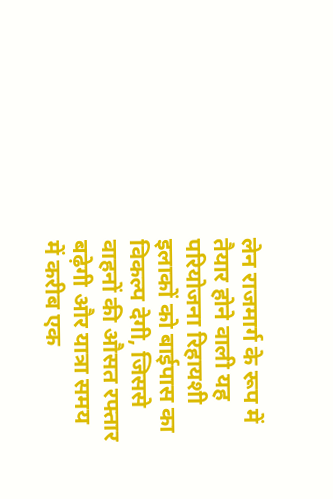लेन राजमार्ग के रूप में तैयार होने वाली यह परियोजना रिहायशी इलाकों को बाईपास का विकल्प देगी, जिससे वाहनों की औसत रफ्तार बढ़ेगी और यात्रा समय में करीब एक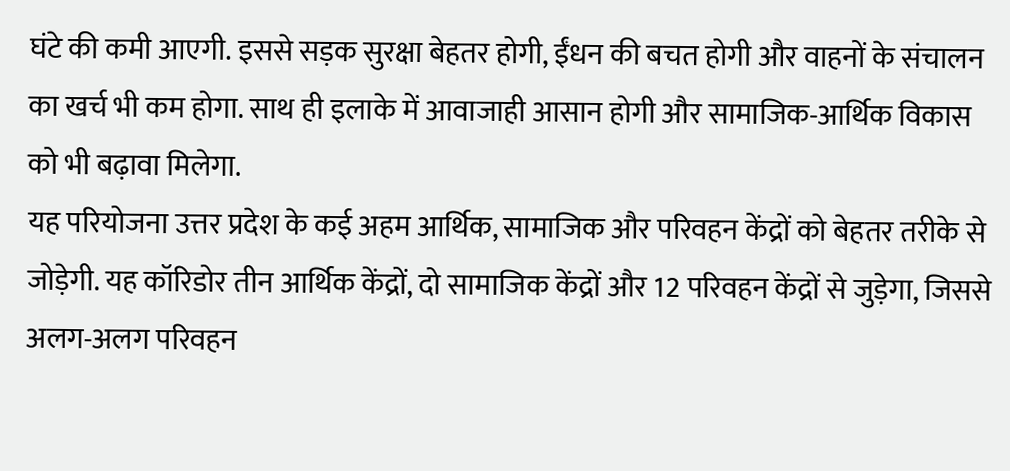घंटे की कमी आएगी. इससे सड़क सुरक्षा बेहतर होगी, ईंधन की बचत होगी और वाहनों के संचालन का खर्च भी कम होगा. साथ ही इलाके में आवाजाही आसान होगी और सामाजिक-आर्थिक विकास को भी बढ़ावा मिलेगा.
यह परियोजना उत्तर प्रदेश के कई अहम आर्थिक, सामाजिक और परिवहन केंद्रों को बेहतर तरीके से जोड़ेगी. यह कॉरिडोर तीन आर्थिक केंद्रों, दो सामाजिक केंद्रों और 12 परिवहन केंद्रों से जुड़ेगा, जिससे अलग-अलग परिवहन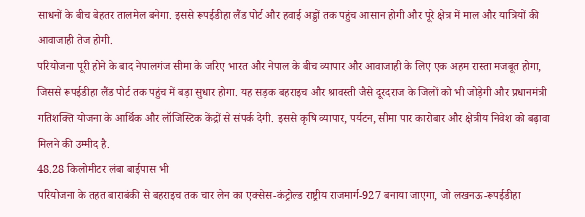साधनों के बीच बेहतर तालमेल बनेगा. इससे रूपईडीहा लैंड पोर्ट और हवाई अड्डों तक पहुंच आसान होगी और पूरे क्षेत्र में माल और यात्रियों की आवाजाही तेज होगी.
परियोजना पूरी होने के बाद नेपालगंज सीमा के जरिए भारत और नेपाल के बीच व्यापार और आवाजाही के लिए एक अहम रास्ता मजबूत होगा, जिससे रूपईडीहा लैंड पोर्ट तक पहुंच में बड़ा सुधार होगा. यह सड़क बहराइच और श्रावस्ती जैसे दूरदराज के जिलों को भी जोड़ेगी और प्रधानमंत्री गतिशक्ति योजना के आर्थिक और लॉजिस्टिक केंद्रों से संपर्क देगी. इससे कृषि व्यापार, पर्यटन, सीमा पार कारोबार और क्षेत्रीय निवेश को बढ़ावा मिलने की उम्मीद है.
48.28 किलोमीटर लंबा बाईपास भी
परियोजना के तहत बाराबंकी से बहराइच तक चार लेन का एक्सेस-कंट्रोल्ड राष्ट्रीय राजमार्ग-927 बनाया जाएगा, जो लखनऊ-रूपईडीहा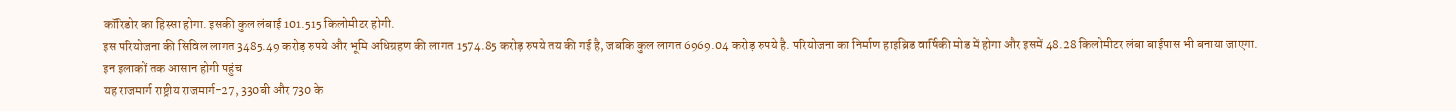कॉरिडोर का हिस्सा होगा. इसकी कुल लंबाई 101.515 किलोमीटर होगी.
इस परियोजना की सिविल लागत 3485.49 करोड़ रुपये और भूमि अधिग्रहण की लागत 1574.85 करोड़ रुपये तय की गई है, जबकि कुल लागत 6969.04 करोड़ रुपये है. परियोजना का निर्माण हाइब्रिड वार्षिकी मोड में होगा और इसमें 48.28 किलोमीटर लंबा बाईपास भी बनाया जाएगा.
इन इलाकों तक आसान होगी पहुंच
यह राजमार्ग राष्ट्रीय राजमार्ग-27, 330बी और 730 के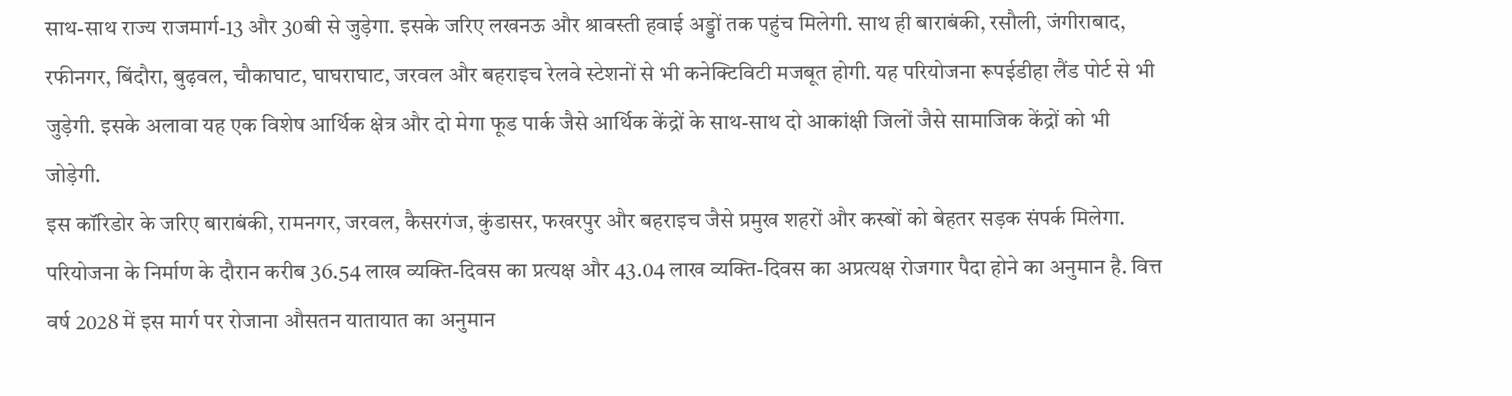साथ-साथ राज्य राजमार्ग-13 और 30बी से जुड़ेगा. इसके जरिए लखनऊ और श्रावस्ती हवाई अड्डों तक पहुंच मिलेगी. साथ ही बाराबंकी, रसौली, जंगीराबाद, रफीनगर, बिंदौरा, बुढ़वल, चौकाघाट, घाघराघाट, जरवल और बहराइच रेलवे स्टेशनों से भी कनेक्टिविटी मजबूत होगी. यह परियोजना रूपईडीहा लैंड पोर्ट से भी जुड़ेगी. इसके अलावा यह एक विशेष आर्थिक क्षेत्र और दो मेगा फूड पार्क जैसे आर्थिक केंद्रों के साथ-साथ दो आकांक्षी जिलों जैसे सामाजिक केंद्रों को भी जोड़ेगी.
इस कॉरिडोर के जरिए बाराबंकी, रामनगर, जरवल, कैसरगंज, कुंडासर, फखरपुर और बहराइच जैसे प्रमुख शहरों और कस्बों को बेहतर सड़क संपर्क मिलेगा. परियोजना के निर्माण के दौरान करीब 36.54 लाख व्यक्ति-दिवस का प्रत्यक्ष और 43.04 लाख व्यक्ति-दिवस का अप्रत्यक्ष रोजगार पैदा होने का अनुमान है. वित्त वर्ष 2028 में इस मार्ग पर रोजाना औसतन यातायात का अनुमान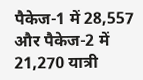पैकेज-1 में 28,557 और पैकेज-2 में 21,270 यात्री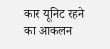कार यूनिट रहने का आकलन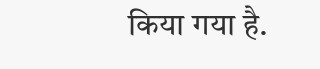किया गया है.